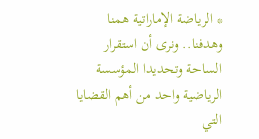* الرياضة الإماراتية همنا وهدفنا.. ونرى أن استقرار الساحة وتحديدا المؤسسة الرياضية واحد من أهم القضايا التي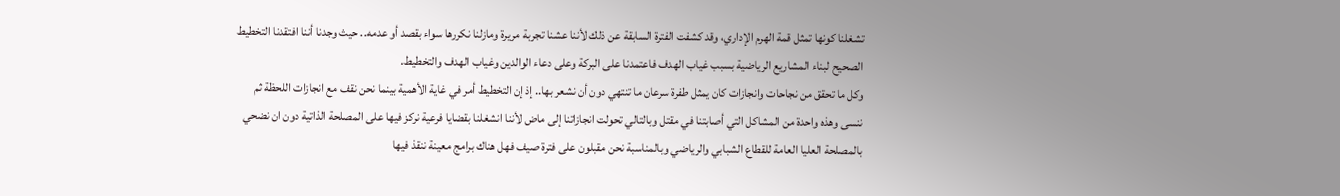تشغلنا كونها تمثل قمة الهرم الإداري، وقد كشفت الفترة السابقة عن ذلك لأننا عشنا تجربة مريرة ومازلنا نكررها سواء بقصد أو عدمه.. حيث وجدنا أننا افتقدنا التخطيط الصحيح لبناء المشاريع الرياضية بسبب غياب الهدف فاعتمدنا على البركة وعلى دعاء الوالدين وغياب الهدف والتخطيط.
وكل ما تحقق من نجاحات وانجازات كان يمثل طفرة سرعان ما تنتهي دون أن نشعر بها.. إذ إن التخطيط أمر في غاية الأهمية بينما نحن نقف مع انجازات اللحظة ثم ننسى وهذه واحدة من المشاكل التي أصابتنا في مقتل وبالتالي تحولت انجازاتنا إلى ماض لأننا انشغلنا بقضايا فرعية نركز فيها على المصلحة الذاتية دون ان نضحي بالمصلحة العليا العامة للقطاع الشبابي والرياضي وبالمناسبة نحن مقبلون على فترة صيف فهل هناك برامج معينة ننقذ فيها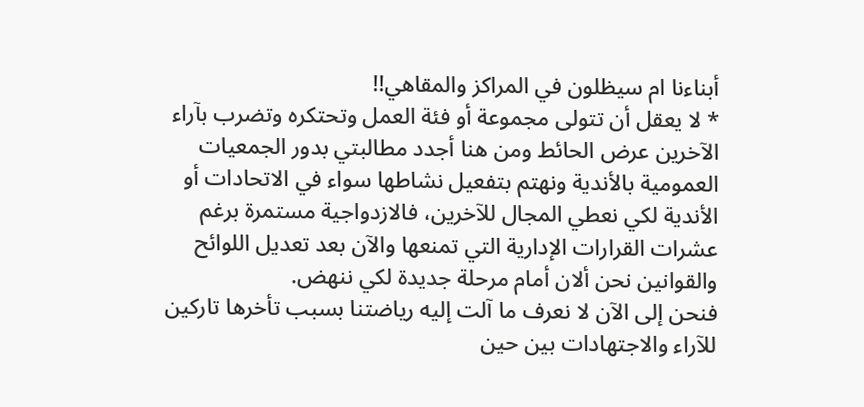أبناءنا ام سيظلون في المراكز والمقاهي!!
* لا يعقل أن تتولى مجموعة أو فئة العمل وتحتكره وتضرب بآراء الآخرين عرض الحائط ومن هنا أجدد مطالبتي بدور الجمعيات العمومية بالأندية ونهتم بتفعيل نشاطها سواء في الاتحادات أو الأندية لكي نعطي المجال للآخرين، فالازدواجية مستمرة برغم عشرات القرارات الإدارية التي تمنعها والآن بعد تعديل اللوائح والقوانين نحن ألان أمام مرحلة جديدة لكي ننهض.
فنحن إلى الآن لا نعرف ما آلت إليه رياضتنا بسبب تأخرها تاركين للآراء والاجتهادات بين حين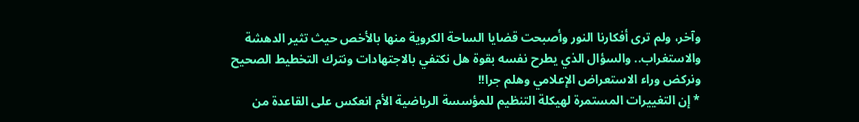وآخر، ولم ترى أفكارنا النور وأصبحت قضايا الساحة الكروية منها بالأخص حيث تثير الدهشة والاستغراب.. والسؤال الذي يطرح نفسه بقوة هل نكتفي بالاجتهادات ونترك التخطيط الصحيح ونركض وراء الاستعراض الإعلامي وهلم جرا!!
* إن التغييرات المستمرة لهيكلة التنظيم للمؤسسة الرياضية الأم انعكس على القاعدة من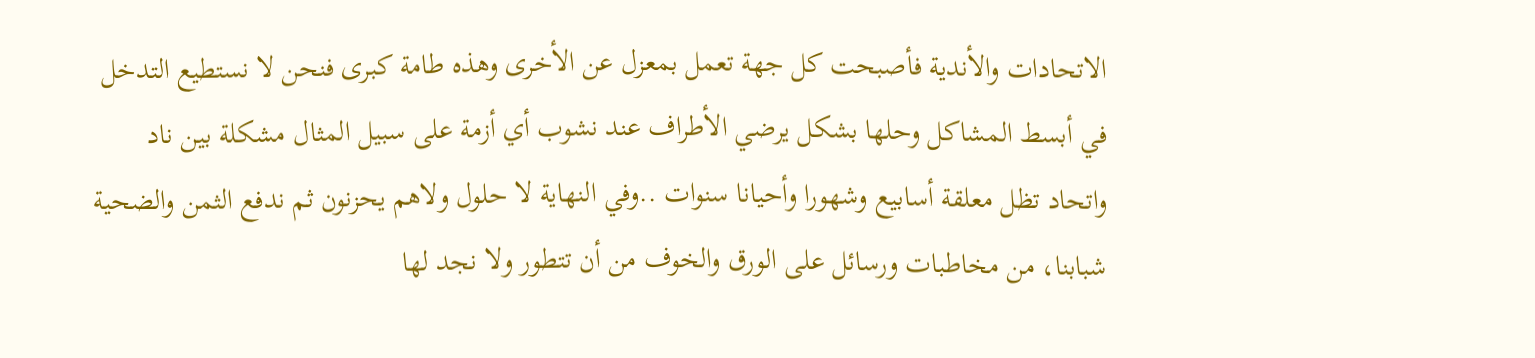الاتحادات والأندية فأصبحت كل جهة تعمل بمعزل عن الأخرى وهذه طامة كبرى فنحن لا نستطيع التدخل في أبسط المشاكل وحلها بشكل يرضي الأطراف عند نشوب أي أزمة على سبيل المثال مشكلة بين ناد واتحاد تظل معلقة أسابيع وشهورا وأحيانا سنوات ..وفي النهاية لا حلول ولاهم يحزنون ثم ندفع الثمن والضحية شبابنا، من مخاطبات ورسائل على الورق والخوف من أن تتطور ولا نجد لها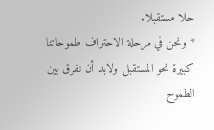حلا مستقبلا.
* ونحن في مرحلة الاحتراف طموحاتنا كبيرة نحو المستقبل ولابد أن نفرق بين الطموح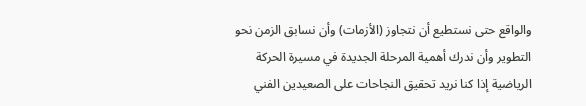والواقع حتى نستطيع أن نتجاوز (الأزمات) وأن نسابق الزمن نحو التطوير وأن ندرك أهمية المرحلة الجديدة في مسيرة الحركة الرياضية إذا كنا نريد تحقيق النجاحات على الصعيدين الفني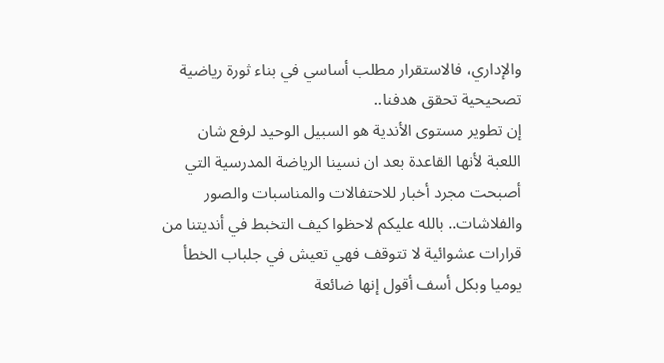والإداري، فالاستقرار مطلب أساسي في بناء ثورة رياضية تصحيحية تحقق هدفنا..
إن تطوير مستوى الأندية هو السبيل الوحيد لرفع شان اللعبة لأنها القاعدة بعد ان نسينا الرياضة المدرسية التي أصبحت مجرد أخبار للاحتفالات والمناسبات والصور والفلاشات.. بالله عليكم لاحظوا كيف التخبط في أنديتنا من قرارات عشوائية لا تتوقف فهي تعيش في جلباب الخطأ يوميا وبكل أسف أقول إنها ضائعة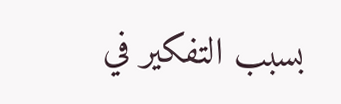بسبب التفكير في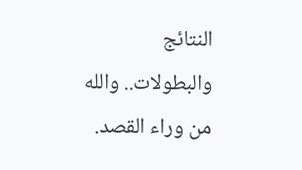النتائج والبطولات.. والله من وراء القصد.